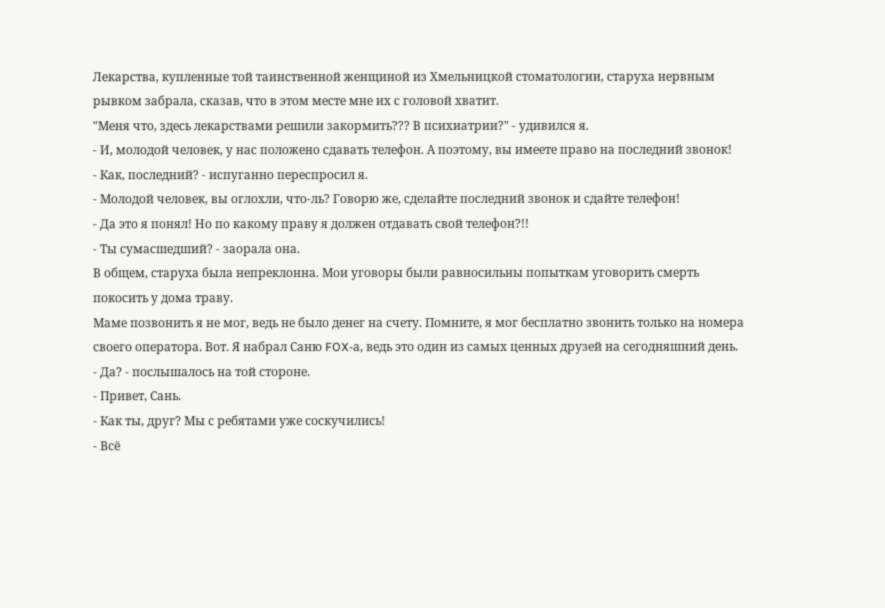Лекарства, купленные той таинственной женщиной из Хмельницкой стоматологии, старуха нервным рывком забрала, сказав, что в этом месте мне их с головой хватит.
"Меня что, здесь лекарствами решили закормить??? В психиатрии?" - удивился я.
- И, молодой человек, у нас положено сдавать телефон. А поэтому, вы имеете право на последний звонок!
- Как, последний? - испуганно переспросил я.
- Молодой человек, вы оглохли, что-ль? Говорю же, сделайте последний звонок и сдайте телефон!
- Да это я понял! Но по какому праву я должен отдавать свой телефон?!!
- Ты сумасшедший? - заорала она.
В общем, старуха была непреклонна. Мои уговоры были равносильны попыткам уговорить смерть покосить у дома траву.
Маме позвонить я не мог, ведь не было денег на счету. Помните, я мог бесплатно звонить только на номера своего оператора. Вот. Я набрал Саню FOX-а, ведь это один из самых ценных друзей на сегодняшний день.
- Да? - послышалось на той стороне.
- Привет, Сань.
- Как ты, друг? Мы с ребятами уже соскучились!
- Всё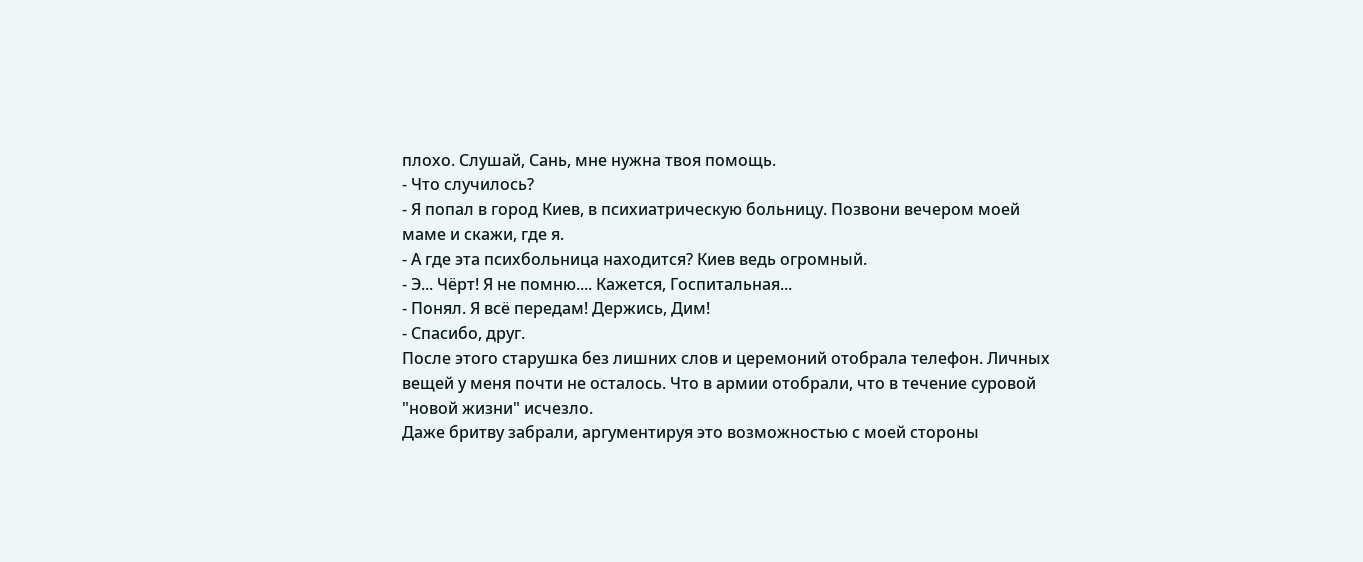плохо. Слушай, Сань, мне нужна твоя помощь.
- Что случилось?
- Я попал в город Киев, в психиатрическую больницу. Позвони вечером моей маме и скажи, где я.
- А где эта психбольница находится? Киев ведь огромный.
- Э... Чёрт! Я не помню.... Кажется, Госпитальная...
- Понял. Я всё передам! Держись, Дим!
- Спасибо, друг.
После этого старушка без лишних слов и церемоний отобрала телефон. Личных вещей у меня почти не осталось. Что в армии отобрали, что в течение суровой "новой жизни" исчезло.
Даже бритву забрали, аргументируя это возможностью с моей стороны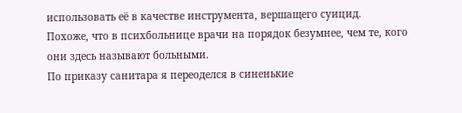использовать её в качестве инструмента, вершащего суицид.
Похоже, что в психбольнице врачи на порядок безумнее, чем те, кого они здесь называют больными.
По приказу санитара я переоделся в синенькие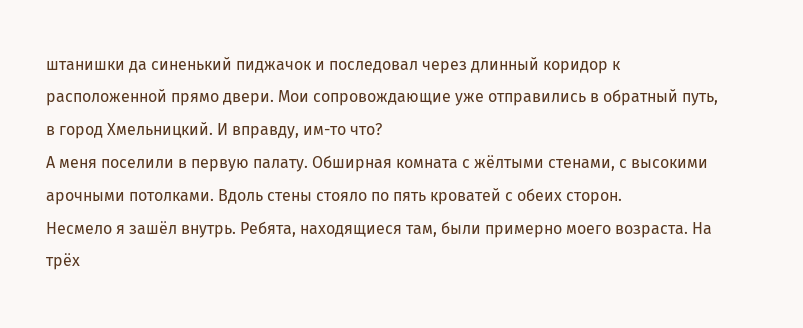штанишки да синенький пиджачок и последовал через длинный коридор к расположенной прямо двери. Мои сопровождающие уже отправились в обратный путь, в город Хмельницкий. И вправду, им-то что?
А меня поселили в первую палату. Обширная комната с жёлтыми стенами, с высокими арочными потолками. Вдоль стены стояло по пять кроватей с обеих сторон.
Несмело я зашёл внутрь. Ребята, находящиеся там, были примерно моего возраста. На трёх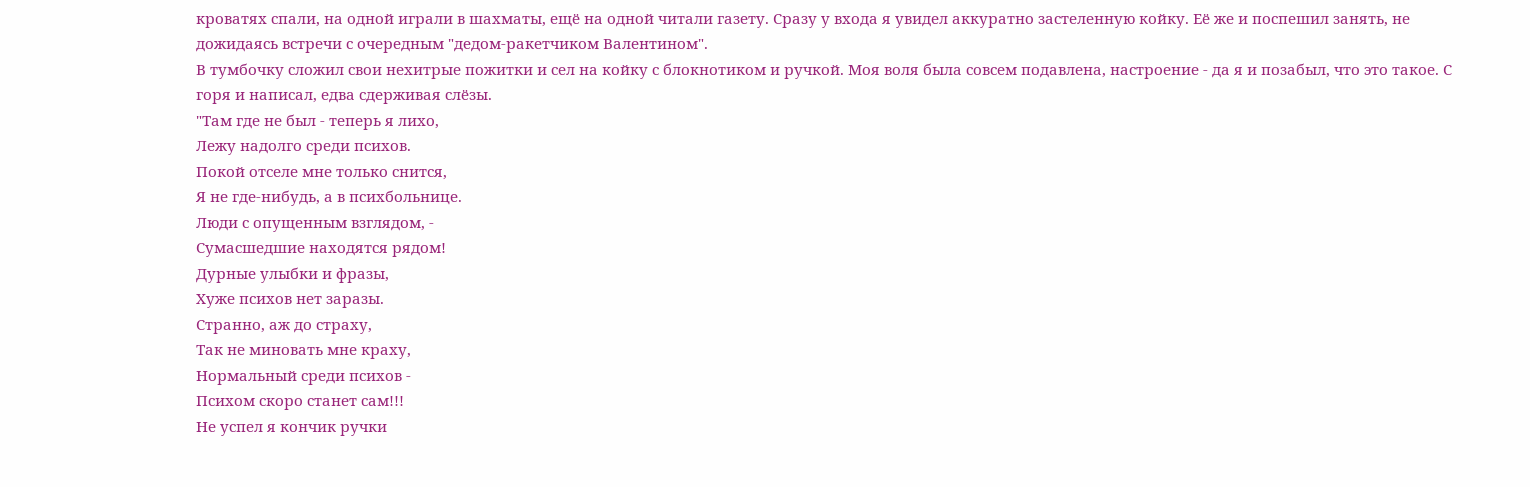кроватях спали, на одной играли в шахматы, ещё на одной читали газету. Сразу у входа я увидел аккуратно застеленную койку. Её же и поспешил занять, не дожидаясь встречи с очередным "дедом-ракетчиком Валентином".
В тумбочку сложил свои нехитрые пожитки и сел на койку с блокнотиком и ручкой. Моя воля была совсем подавлена, настроение - да я и позабыл, что это такое. С горя и написал, едва сдерживая слёзы.
"Там где не был - теперь я лихо,
Лежу надолго среди психов.
Покой отселе мне только снится,
Я не где-нибудь, а в психбольнице.
Люди с опущенным взглядом, -
Сумасшедшие находятся рядом!
Дурные улыбки и фразы,
Хуже психов нет заразы.
Странно, аж до страху,
Так не миновать мне краху,
Нормальный среди психов -
Психом скоро станет сам!!!
Не успел я кончик ручки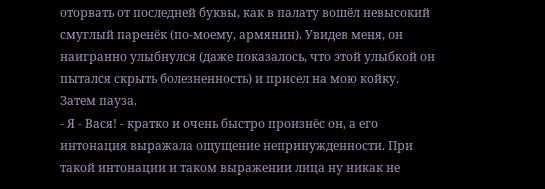оторвать от последней буквы, как в палату вошёл невысокий смуглый паренёк (по-моему, армянин). Увидев меня, он наигранно улыбнулся (даже показалось, что этой улыбкой он пытался скрыть болезненность) и присел на мою койку.
Затем пауза.
- Я - Вася! - кратко и очень быстро произнёс он, а его интонация выражала ощущение непринужденности. При такой интонации и таком выражении лица ну никак не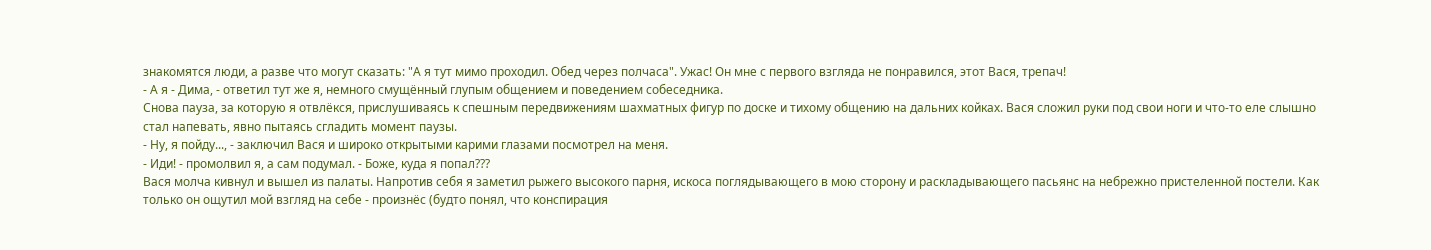знакомятся люди, а разве что могут сказать: "А я тут мимо проходил. Обед через полчаса". Ужас! Он мне с первого взгляда не понравился, этот Вася, трепач!
- А я - Дима, - ответил тут же я, немного смущённый глупым общением и поведением собеседника.
Снова пауза, за которую я отвлёкся, прислушиваясь к спешным передвижениям шахматных фигур по доске и тихому общению на дальних койках. Вася сложил руки под свои ноги и что-то еле слышно стал напевать, явно пытаясь сгладить момент паузы.
- Ну, я пойду..., - заключил Вася и широко открытыми карими глазами посмотрел на меня.
- Иди! - промолвил я, а сам подумал. - Боже, куда я попал???
Вася молча кивнул и вышел из палаты. Напротив себя я заметил рыжего высокого парня, искоса поглядывающего в мою сторону и раскладывающего пасьянс на небрежно пристеленной постели. Как только он ощутил мой взгляд на себе - произнёс (будто понял, что конспирация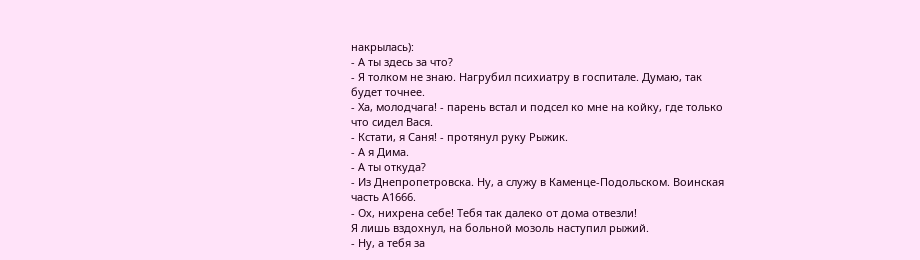накрылась):
- А ты здесь за что?
- Я толком не знаю. Нагрубил психиатру в госпитале. Думаю, так будет точнее.
- Ха, молодчага! - парень встал и подсел ко мне на койку, где только что сидел Вася.
- Кстати, я Саня! - протянул руку Рыжик.
- А я Дима.
- А ты откуда?
- Из Днепропетровска. Ну, а служу в Каменце-Подольском. Воинская часть А1666.
- Ох, нихрена себе! Тебя так далеко от дома отвезли!
Я лишь вздохнул, на больной мозоль наступил рыжий.
- Ну, а тебя за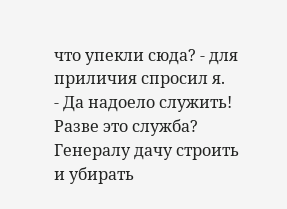что упекли сюда? - для приличия спросил я.
- Да надоело служить! Разве это служба? Генералу дачу строить и убирать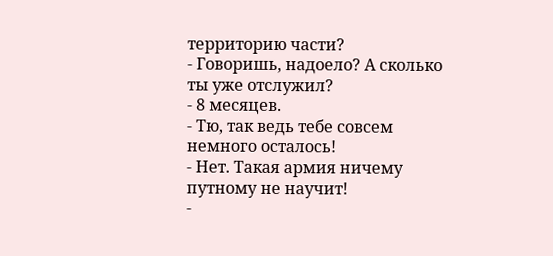территорию части?
- Говоришь, надоело? А сколько ты уже отслужил?
- 8 месяцев.
- Тю, так ведь тебе совсем немного осталось!
- Нет. Такая армия ничему путному не научит!
-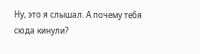Ну, это я слышал. А почему тебя сюда кинули?